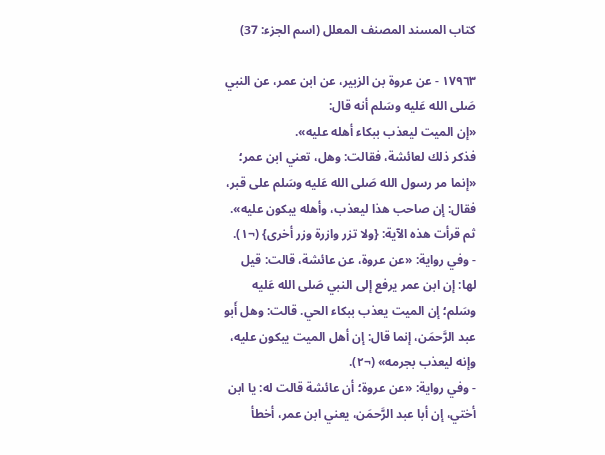كتاب المسند المصنف المعلل (اسم الجزء: 37)

١٧٩٦٣ - عن عروة بن الزبير، عن ابن عمر، عن النبي صَلى الله عَليه وسَلم أنه قال:
«إن الميت ليعذب ببكاء أهله عليه».
فذكر ذلك لعائشة، فقالت: وهل، تعني ابن عمر؛
«إنما مر رسول الله صَلى الله عَليه وسَلم على قبر، فقال: إن صاحب هذا ليعذب، وأهله يبكون عليه».
ثم قرأت هذه الآية: {ولا تزر وازرة وزر أخرى} (¬١).
- وفي رواية: «عن عروة، عن عائشة، قالت: قيل لها: إن ابن عمر يرفع إلى النبي صَلى الله عَليه وسَلم؛ إن الميت يعذب ببكاء الحي. قالت: وهل أَبو عبد الرَّحمَن، إنما قال: إن أهل الميت يبكون عليه، وإنه ليعذب بجرمه» (¬٢).
- وفي رواية: «عن عروة؛ أن عائشة قالت له: يا ابن أختي، إن أبا عبد الرَّحمَن، يعني ابن عمر، أخطأ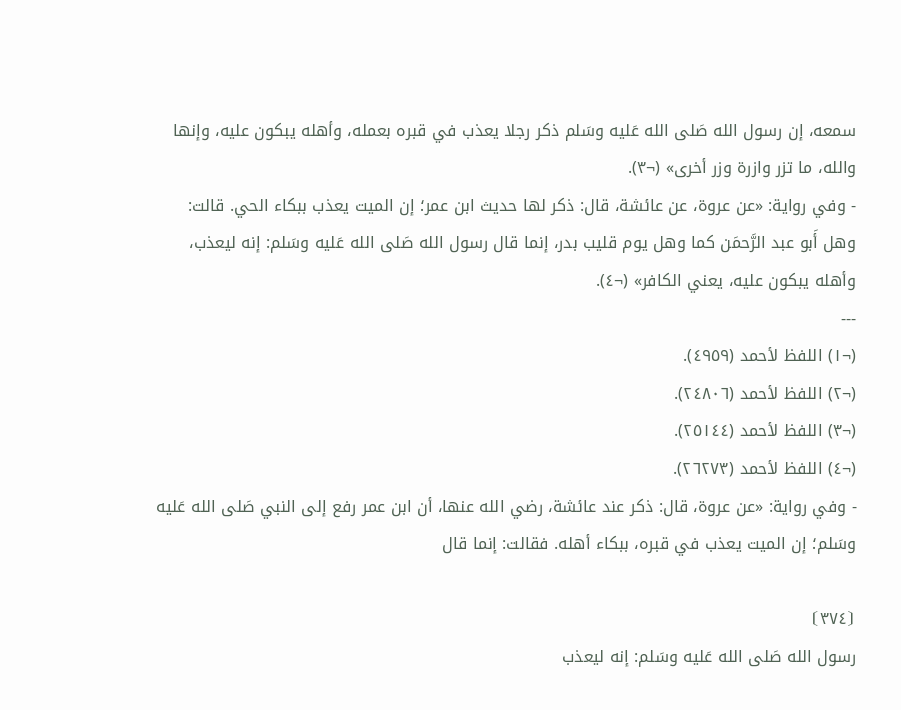سمعه، إن رسول الله صَلى الله عَليه وسَلم ذكر رجلا يعذب في قبره بعمله، وأهله يبكون عليه، وإنها والله، ما تزر وازرة وزر أخرى» (¬٣).
- وفي رواية: «عن عروة، عن عائشة، قال: ذكر لها حديث ابن عمر؛ إن الميت يعذب ببكاء الحي. قالت: وهل أَبو عبد الرَّحمَن كما وهل يوم قليب بدر، إنما قال رسول الله صَلى الله عَليه وسَلم: إنه ليعذب، وأهله يبكون عليه، يعني الكافر» (¬٤).
---
(¬١) اللفظ لأحمد (٤٩٥٩).
(¬٢) اللفظ لأحمد (٢٤٨٠٦).
(¬٣) اللفظ لأحمد (٢٥١٤٤).
(¬٤) اللفظ لأحمد (٢٦٢٧٣).
- وفي رواية: «عن عروة، قال: ذكر عند عائشة، رضي الله عنها، أن ابن عمر رفع إلى النبي صَلى الله عَليه وسَلم؛ إن الميت يعذب في قبره، ببكاء أهله. فقالت: إنما قال

⦗٣٧٤⦘
رسول الله صَلى الله عَليه وسَلم: إنه ليعذب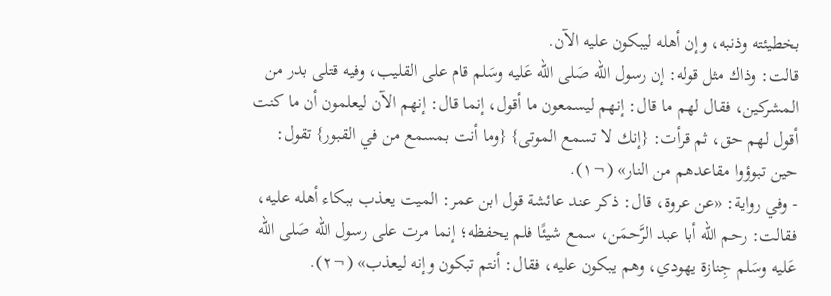بخطيئته وذنبه، وإن أهله ليبكون عليه الآن.
قالت: وذاك مثل قوله: إن رسول الله صَلى الله عَليه وسَلم قام على القليب، وفيه قتلى بدر من المشركين، فقال لهم ما قال: إنهم ليسمعون ما أقول، إنما قال: إنهم الآن ليعلمون أن ما كنت أقول لهم حق، ثم قرأت: {إنك لا تسمع الموتى} {وما أنت بمسمع من في القبور} تقول: حين تبوؤوا مقاعدهم من النار» (¬١).
- وفي رواية: «عن عروة، قال: ذكر عند عائشة قول ابن عمر: الميت يعذب ببكاء أهله عليه، فقالت: رحم الله أبا عبد الرَّحمَن، سمع شيئًا فلم يحفظه؛ إنما مرت على رسول الله صَلى الله عَليه وسَلم جِنازة يهودي، وهم يبكون عليه، فقال: أنتم تبكون وإنه ليعذب» (¬٢).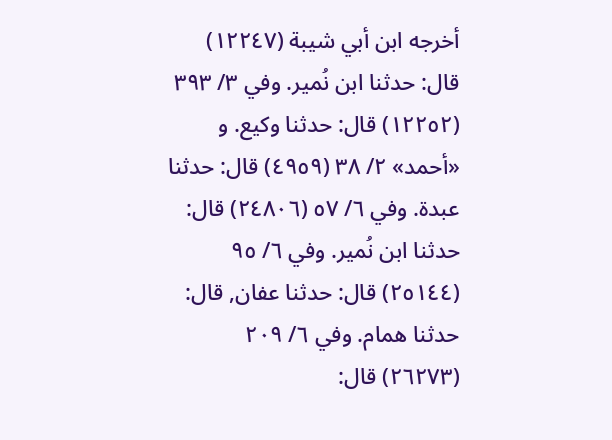أخرجه ابن أبي شيبة (١٢٢٤٧) قال: حدثنا ابن نُمير. وفي ٣/ ٣٩٣ (١٢٢٥٢) قال: حدثنا وكيع. و «أحمد» ٢/ ٣٨ (٤٩٥٩) قال: حدثنا عبدة. وفي ٦/ ٥٧ (٢٤٨٠٦) قال: حدثنا ابن نُمير. وفي ٦/ ٩٥ (٢٥١٤٤) قال: حدثنا عفان, قال: حدثنا همام. وفي ٦/ ٢٠٩ (٢٦٢٧٣) قال: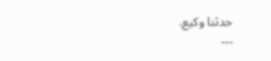حدثنا وكيع.
---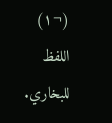(¬١) اللفظ للبخاري.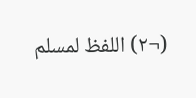(¬٢) اللفظ لمسلم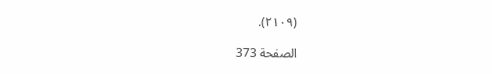(٢١٠٩).

الصفحة 373